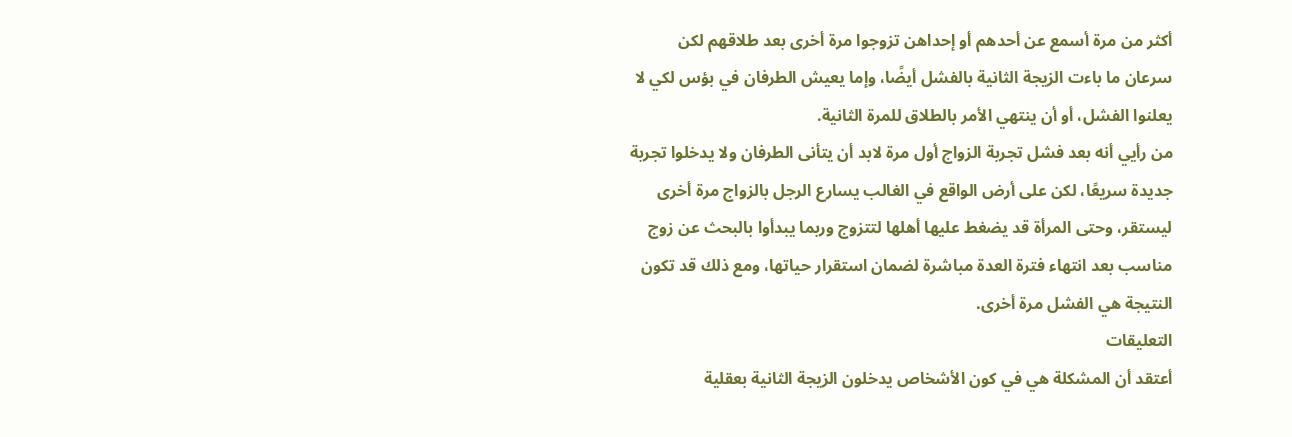أكثر من مرة أسمع عن أحدهم أو إحداهن تزوجوا مرة أخرى بعد طلاقهم لكن سرعان ما باءت الزيجة الثانية بالفشل أيضًا، وإما يعيش الطرفان في بؤس لكي لا يعلنوا الفشل، أو أن ينتهي الأمر بالطلاق للمرة الثانية.
من رأيي أنه بعد فشل تجربة الزواج أول مرة لابد أن يتأنى الطرفان ولا يدخلوا تجربة جديدة سريعًا، لكن على أرض الواقع في الغالب يسارع الرجل بالزواج مرة أخرى ليستقر، وحتى المرأة قد يضغط عليها أهلها لتتزوج وربما يبدأوا بالبحث عن زوج مناسب بعد انتهاء فترة العدة مباشرة لضمان استقرار حياتها، ومع ذلك قد تكون النتيجة هي الفشل مرة أخرى.
التعليقات
أعتقد أن المشكلة هي في كون الأشخاص يدخلون الزيجة الثانية بعقلية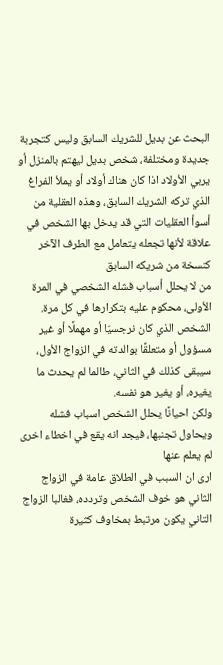البحث عن بديل للشريك السابق وليس كتجربة جديدة ومختلفة، شخص بديل ليهتم بالمنزل أو يربي الأولاد اذا كان هناك أولاد أو يملأ الفراغ الذي تركه الشريك السابق، وهذه العقلية من أسوأ العقليات التي قد يدخل بها الشخص في علاقة لأنها تجعله يتعامل مع الطرف الآخر كنسخة من شريكه السابق
من لا يحلل أسباب فشله الشخصي في المرة الأولى، محكوم عليه بتكرارها في كل مرة. الشخص الذي كان نرجسيّا أو مهملًا أو غير مسؤول أو متعلقًا بوالدته في الزواج الأول، سيبقى كذلك في الثاني، طالما لم يحدث ما يغيره، أو يغير هو نفسه.
ولكن احيانًا يحلل الشخص اسباب فشله ويحاول تجنبها، فيجد انه يقع في اخطاء اخرى لم يعلم عنها
ارى ان السبب في الطلاق عامة في الزواج الثاني هو خوف الشخص وتردده، فغالبا الزواج التاني يكون مرتبط بمخاوف كثيرة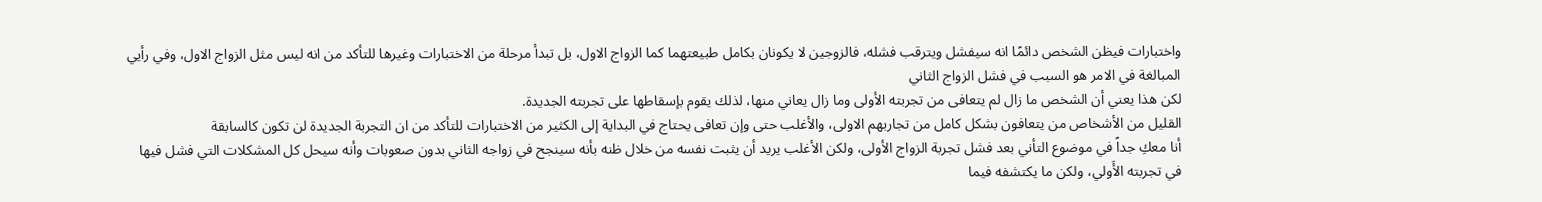واختبارات فيظن الشخص دائمًا انه سيفشل ويترقب فشله، فالزوجين لا يكونان بكامل طبيعتهما كما الزواج الاول، بل تبدأ مرحلة من الاختبارات وغيرها للتأكد من انه ليس مثل الزواج الاول، وفي رأيي المبالغة في الامر هو السبب في فشل الزواج الثاني
لكن هذا يعني أن الشخص ما زال لم يتعافى من تجربته الأولى وما زال يعاني منها، لذلك يقوم بإسقاطها على تجربته الجديدة.
القليل من الأشخاص من يتعافون بشكل كامل من تجاربهم الاولى، والأغلب حتى وإن تعافى يحتاج في البداية إلى الكثير من الاختبارات للتأكد من ان التجربة الجديدة لن تكون كالسابقة
أنا معكِ جداً في موضوع التأني بعد فشل تجربة الزواج الأولى، ولكن الأغلب يريد أن يثبت نفسه من خلال ظنه بأنه سينجح في زواجه الثاني بدون صعوبات وأنه سيحل كل المشكلات التي فشل فيها في تجربته الأَولي، ولكن ما يكتشفه فيما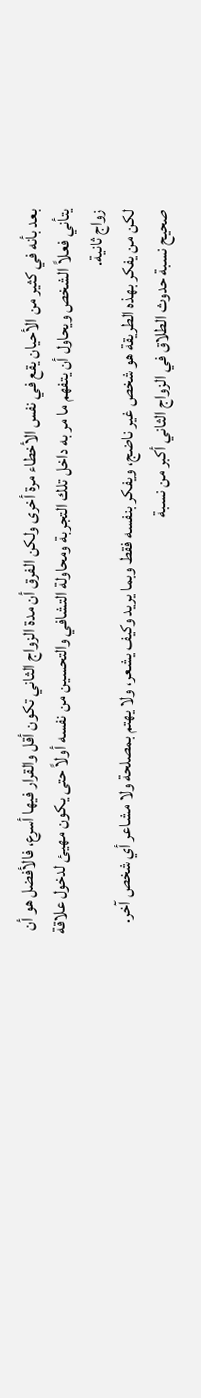بعد بأنه في كثير من الأحيان يقع في نفس الأخطاء مرة أخرى ولكن الفرق أن مدة الزواج الثاني تكون أقل والقرار فيها أسرع، فالأفضل هو أن يتأني فعلاً الشخص ويحاول أن يتفهم ما مر به داخل تلك التجربة ومحاولة التشافي والتحسين من نفسه أولاً حتى يكون مهيئ لدخول علاقة زواج ثانية.
لكن من يفكر بهذه الطريقة هو شخص غير ناضج، ويفكر بنفسه فقط وبما يريد وكيف يشعر، ولا يهتم بمصلحة ولا مشاعر أي شخص آخر.
صحيح نسبة حدوث الطلاق في الزواج الثاني أكبر من نسبة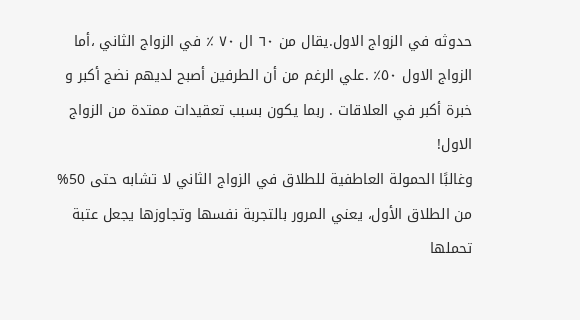حدوثه في الزواج الاول.يقال من ٦٠ ال ٧٠ ٪ في الزواج الثاني ،أما الزواج الاول ٥٠٪ .علي الرغم من أن الطرفين أصبح لديهم نضج أكبر و خبرة أكبر في العلاقات . ربما يكون بسبب تعقيدات ممتدة من الزواج الاول!
وغالبًا الحمولة العاطفية للطلاق في الزواج الثاني لا تشابه حتى 50% من الطلاق الأول، يعني المرور بالتجربة نفسها وتجاوزها يجعل عتبة تحملها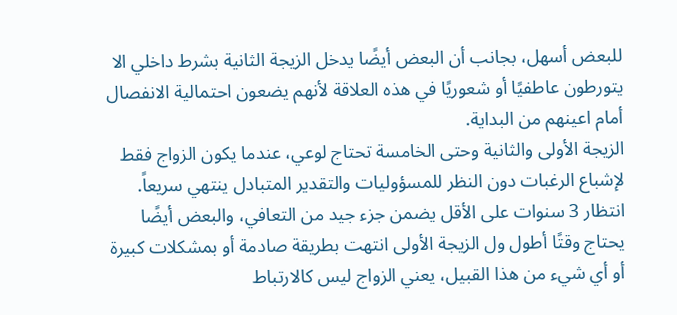للبعض أسهل، بجانب أن البعض أيضًا يدخل الزيجة الثانية بشرط داخلي الا يتورطون عاطفيًا أو شعوريًا في هذه العلاقة لأنهم يضعون احتمالية الانفصال أمام اعينهم من البداية.
الزيجة الأولى والثانية وحتى الخامسة تحتاج لوعي، عندما يكون الزواج فقط لإشباع الرغبات دون النظر للمسؤوليات والتقدير المتبادل ينتهي سريعاً.
انتظار 3 سنوات على الأقل يضمن جزء جيد من التعافي، والبعض أيضًا يحتاج وقتًا أطول ول الزيجة الأولى انتهت بطريقة صادمة أو بمشكلات كبيرة أو أي شيء من هذا القبيل، يعني الزواج ليس كالارتباط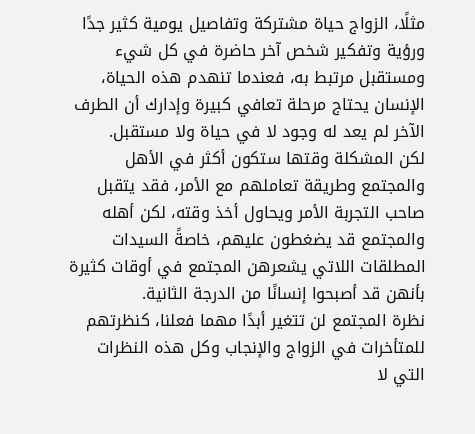مثلًا، الزواج حياة مشتركة وتفاصيل يومية كثير جدًا ورؤية وتفكير شخص آخر حاضرة في كل شيء ومستقبل مرتبط به، فعندما تنهدم هذه الحياة، الإنسان يحتاج مرحلة تعافي كبيرة وإدارك أن الطرف الآخر لم يعد له وجود لا في حياة ولا مستقبل.
لكن المشكلة وقتها ستكون أكثر في الأهل والمجتمع وطريقة تعاملهم مع الأمر، فقد يتقبل صاحب التجربة الأمر ويحاول أخذ وقته، لكن أهله والمجتمع قد يضغطون عليهم، خاصةً السيدات المطلقات اللاتي يشعرهن المجتمع في أوقات كثيرة بأنهن قد أصبحوا إنسانًا من الدرجة الثانية.
نظرة المجتمع لن تتغير أبدًا مهما فعلنا، كنظرتهم للمتأخرات في الزواج والإنجاب وكل هذه النظرات التي لا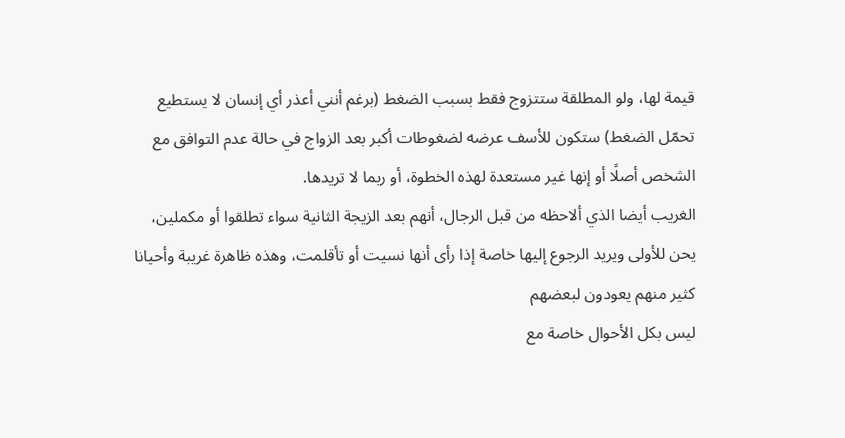قيمة لها، ولو المطلقة ستتزوج فقط بسبب الضغط (برغم أنني أعذر أي إنسان لا يستطيع تحمّل الضغط) ستكون للأسف عرضه لضغوطات أكبر بعد الزواج في حالة عدم التوافق مع الشخص أصلًا أو إنها غير مستعدة لهذه الخطوة، أو ربما لا تريدها.
الغريب أيضا الذي ألاحظه من قبل الرجال، أنهم بعد الزيجة الثانية سواء تطلقوا أو مكملين، يحن للأولى ويريد الرجوع إليها خاصة إذا رأى أنها نسيت أو تأقلمت، وهذه ظاهرة غريبة وأحيانا كثير منهم يعودون لبعضهم
ليس بكل الأحوال خاصة مع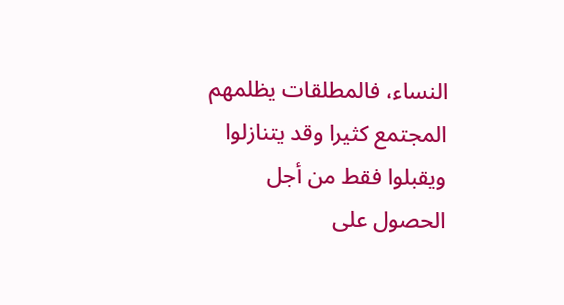النساء، فالمطلقات يظلمهم المجتمع كثيرا وقد يتنازلوا ويقبلوا فقط من أجل الحصول على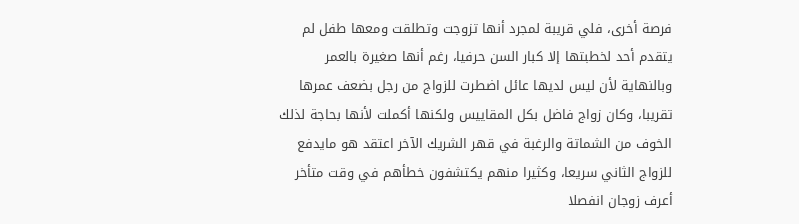فرصة أخرى، فلي قريبة لمجرد أنها تزوجت وتطلقت ومعها طفل لم يتقدم أحد لخطبتها إلا كبار السن حرفيا، رغم أنها صغيرة بالعمر وبالنهاية لأن ليس لديها عائل اضطرت للزواج من رجل بضعف عمرها تقريبا، وكان زواج فاضل بكل المقاييس ولكنها أكملت لأنها بحاجة لذلك
الخوف من الشماتة والرغبة في قهر الشريك الآخر اعتقد هو مايدفع للزواج الثاني سريعا، وكثيرا منهم يكتشفون خطأهم في وقت متأخر أعرف زوجان انفصلا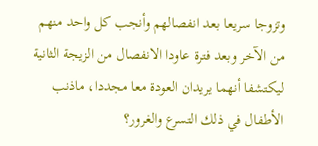وتزوجا سريعا بعد انفصالهم وأنجب كل واحد منهم من الآخر وبعد فترة عاودا الانفصال من الزيجة الثانية ليكتشفا أنهما يريدان العودة معا مجددا، ماذنب الأطفال في ذلك التسرع والغرور؟